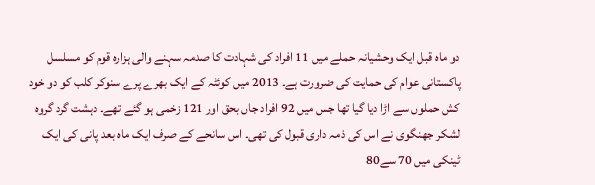دو ماہ قبل ایک وحشیانہ حملے میں 11 افراد کی شہادت کا صدمہ سہنے والی ہزارہ قوم کو مسلسل پاکستانی عوام کی حمایت کی ضرورت ہے۔ 2013 میں کوئٹہ کے ایک بھرے پرے سنوکر کلب کو دو خود کش حملوں سے اڑا دیا گیا تھا جس میں 92 افراد جاں بحق اور 121 زخمی ہو گئے تھے۔ دہشت گرد گروہ لشکر جھنگوی نے اس کی ذمہ داری قبول کی تھی۔ اس سانحے کے صرف ایک ماہ بعد پانی کی ایک ٹینکی میں 70 سے80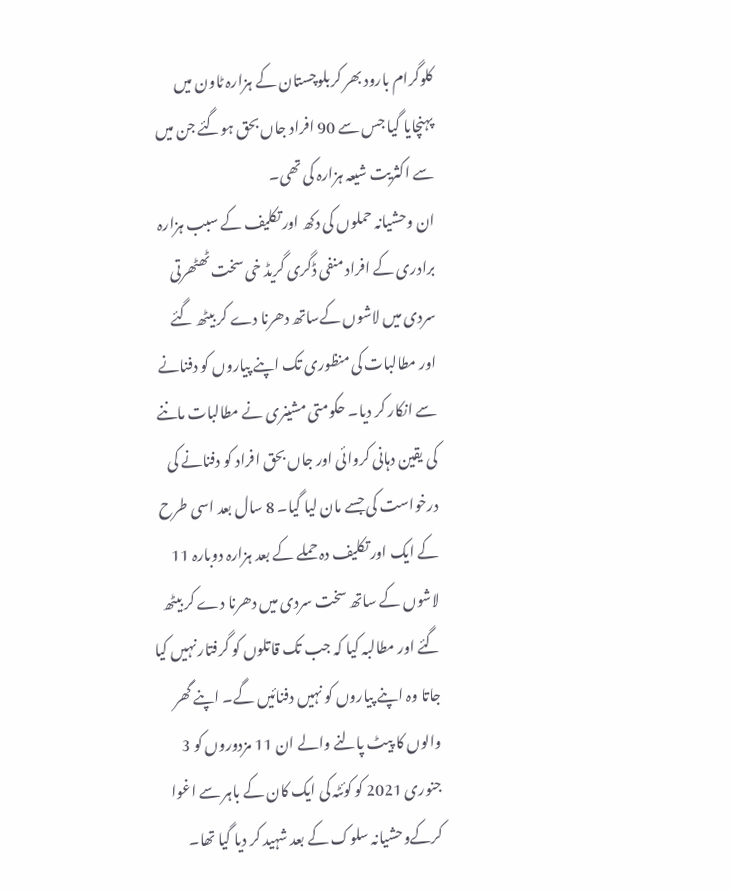کلوگرام بارود بھر کربلوچستان کے ہزارہ ٹاون میں پہنچایا گیا جس سے 90 افراد جاں بحق ہوگئے جن میں سے اکثریت شیعہ ہزارہ کی تھی۔
ان وحشیانہ حملوں کی دکھ اور تکلیف کے سبب ہزارہ برادری کے افراد منفی ڈگری گریڈ خی سخت ٹھٹھرتی سردی میں لاشوں کےساتھ دھرنا دے کر بیٹھ گئے اور مطالبات کی منظوری تک اپنے پیاروں کو دفنانے سے انکار کر دیا۔ حکومتی مشینری نے مطالبات ماننے کی یقین دہانی کروائی اور جاں بحق افراد کو دفنانے کی درخواست کی جسے مان لیا گیا۔ 8 سال بعد اسی طرح کے ایک اور تکلیف دہ حملے کے بعد ہزارہ دوبارہ 11 لاشوں کے ساتھ سخت سردی میں دھرنا دے کر بیٹھ گئے اور مطالبہ کیا کہ جب تک قاتلوں کو گرفتار نہیں کیا جاتا وہ اپنے پیاروں کو نہیں دفنائیں گے۔ اپنے گھر والوں کا پیٹ پالنے والے ان 11 مزدوروں کو 3 جنوری 2021 کو کوئٹہ کی ایک کان کے باہر سے اغوا کرکےوحشیانہ سلوک کے بعد شہید کر دیا گیا تھا۔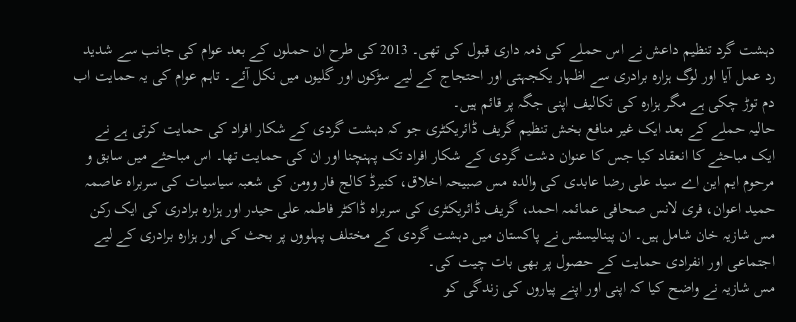دہشت گرد تنظیم داعش نے اس حملے کی ذمہ داری قبول کی تھی۔ 2013 کی طرح ان حملوں کے بعد عوام کی جانب سے شدید رد عمل آیا اور لوگ ہزارہ برادری سے اظہار یکجہتی اور احتجاج کے لیے سڑکوں اور گلیوں میں نکل آئے۔ تاہم عوام کی یہ حمایت اب دم توڑ چکی ہے مگر ہزارہ کی تکالیف اپنی جگہ پر قائم ہیں۔
حالیہ حملے کے بعد ایک غیر منافع بخش تنظیم گریف ڈائریکٹری جو کہ دہشت گردی کے شکار افراد کی حمایت کرتی ہے نے ایک مباحثے کا انعقاد کیا جس کا عنوان دشت گردی کے شکار افراد تک پہنچنا اور ان کی حمایت تھا۔ اس مباحثے میں سابق و مرحوم ایم این اے سید علی رضا عابدی کی والدہ مس صبیحہ اخلاق، کنیرڈ کالج فار وومن کی شعبہ سیاسیات کی سربراہ عاصمہ حمید اعوان، فری لانس صحافی عمائمہ احمد، گریف ڈائریکٹری کی سربراہ ڈاکٹر فاطمہ علی حیدر اور ہزارہ برادری کی ایک رکن مس شازیہ خان شامل ہیں۔ ان پینالیسٹس نے پاکستان میں دہشت گردی کے مختلف پہلووں پر بحث کی اور ہزارہ برادری کے لیے اجتماعی اور انفرادی حمایت کے حصول پر بھی بات چیت کی۔
مس شازیہ نے واضح کیا کہ اپنی اور اپنے پیاروں کی زندگی کو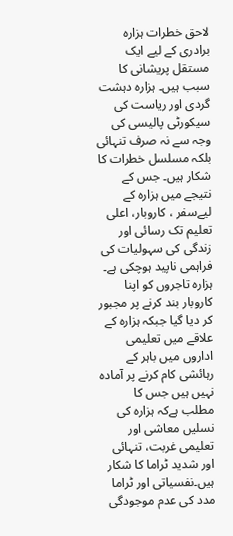لاحق خطرات ہزارہ برادری کے لیے ایک مستقل پریشانی کا سبب ہیں۔ ہزارہ دہشت گردی اور ریاست کی سیکورٹی پالیسی کی وجہ سے نہ صرف تنہائی بلکہ مسلسل خطرات کا شکار ہیں۔ جس کے نتیجے میں ہزارہ کے لیےسفر ، کاروبار، اعلی تعلیم تک رسائی اور زندگی کی سہولیات کی فراہمی ناپید ہوچکی ہے۔ ہزارہ تاجروں کو اپنا کاروبار بند کرنے پر مجبور کر دیا گیا جبکہ ہزارہ کے علاقے میں تعلیمی اداروں میں باہر کے رہائشی کام کرنے پر آمادہ نہیں ہیں جس کا مطلب ہےکہ ہزارہ کی نسلیں معاشی اور تعلیمی غربت، تنہائی اور شدید ٹراما کا شکار ہیں۔نفسیاتی اور ٹراما مدد کی عدم موجودگی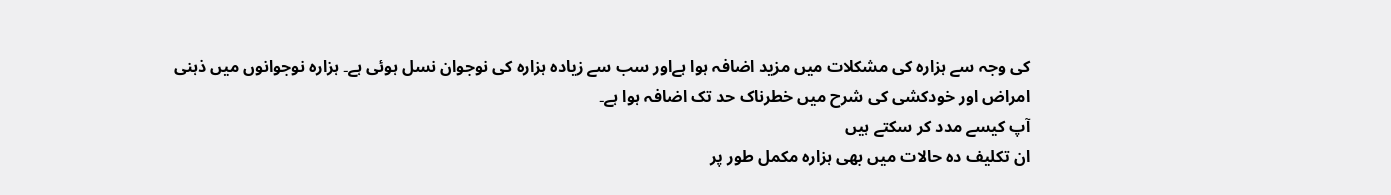کی وجہ سے ہزارہ کی مشکلات میں مزید اضافہ ہوا ہےاور سب سے زیادہ ہزارہ کی نوجوان نسل ہوئی ہے۔ ہزارہ نوجوانوں میں ذہنی امراض اور خودکشی کی شرح میں خطرناک حد تک اضافہ ہوا ہے۔
آپ کیسے مدد کر سکتے ہیں
ان تکلیف دہ حالات میں بھی ہزارہ مکمل طور پر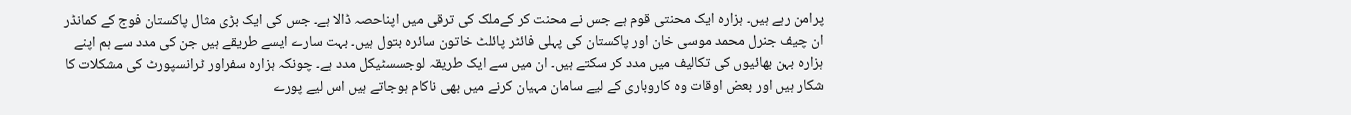پرامن رہے ہیں۔ ہزارہ ایک محنتی قوم ہے جس نے محنت کر کےملک کی ترقی میں اپناحصہ ڈالا ہے۔ جس کی ایک بڑی مثال پاکستان فوج کے کمانڈر ان چیف جنرل محمد موسی خان اور پاکستان کی پہلی فائٹر پائلٹ خاتون سائرہ بتول ہیں۔ بہت سارے ایسے طریقے ہیں جن کی مدد سے ہم اپنے ہزارہ بہن بھائیوں کی تکالیف میں مدد کر سکتے ہیں۔ ان میں سے ایک طریقہ لوجسسٹیکل مدد ہے۔ چونکہ ہزارہ سفراور ٹرانسپورٹ کی مشکلات کا شکار ہیں اور بعض اوقات وہ کاروباری کے لیے سامان مہیان کرنے میں بھی ناکام ہوجاتے ہیں اس لیے پورے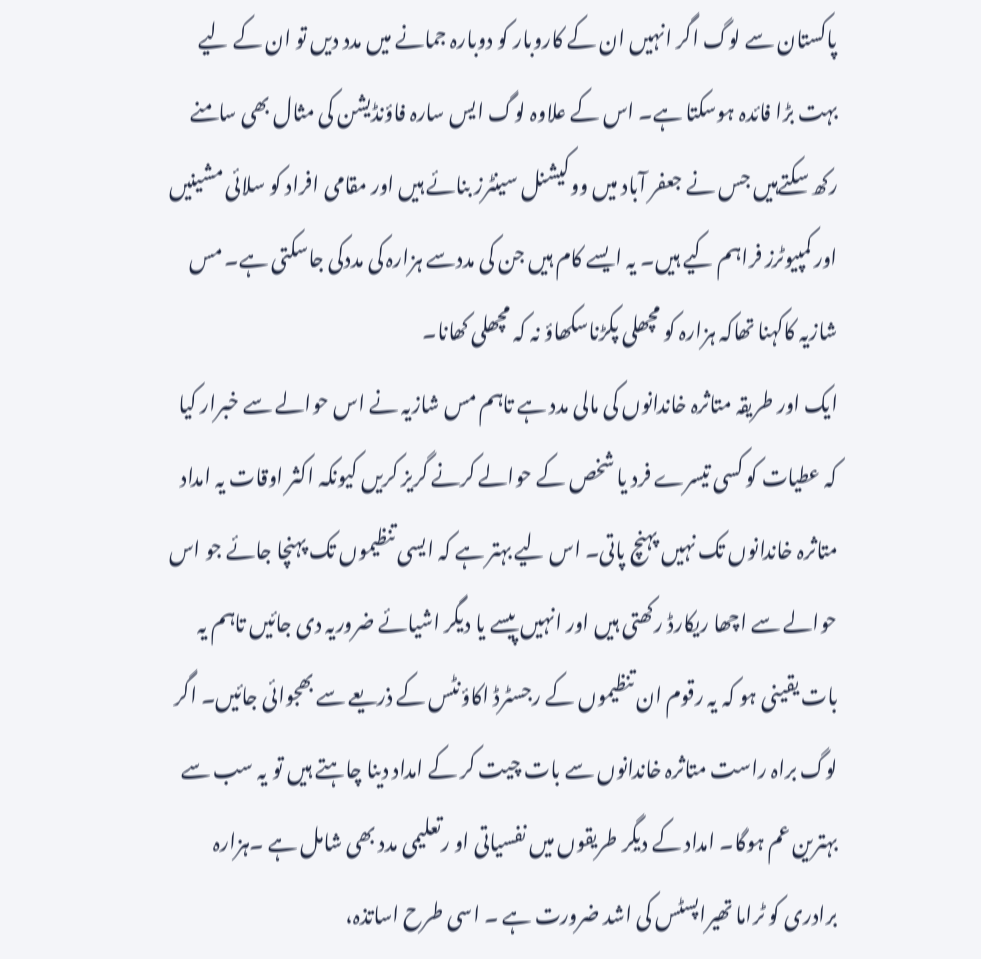پاکستان سے لوگ اگر انہیں ان کے کاروبار کو دوبارہ جمانے میں مدد دیں تو ان کے لیے بہت بڑا فائدہ ہوسکتا ہے۔ اس کے علاوہ لوگ ایس سارہ فاؤنڈیشن کی مثال بھی سامنے رکھ سکتےہیں جس نے جعفر آباد میں ووکیشنل سینٹرز بنائے ہیں اور مقامی افراد کو سلائی مشینیں اور کمپیوٹرز فراہم کیے ہیں۔ یہ ایسے کام ہیں جن کی مددسے ہزارہ کی مددکی جاسکتی ہے۔ مس شازیہ کاکہنا تھاکہ ہزارہ کو مچھلی پکڑناسکھاؤ نہ کہ مچھلی کھانا۔
ایک اور طریقہ متاثرہ خاندانوں کی مالی مدد ہے تاہم مس شازیہ نے اس حوالے سے خبرار کیا کہ عطیات کو کسی تیسرے فرد یا شخص کے حوالے کرنے گریز کریں کیونکہ اکثر اوقات یہ امداد متاثرہ خاندانوں تک نہیں پہنچ پاتی۔ اس لیے بہتر ہے کہ ایسی تنظیموں تک پہنچا جائے جو اس حوالے سے اچھا ریکارڈ رکھتی ہیں اور انہیں پیسے یا دیگر اشیائے ضروریہ دی جائیں تاہم یہ بات یقینی ہو کہ یہ رقوم ان تنظیموں کے رجسٹرڈ اکاؤنٹس کے ذریعے سے بھجوائی جائیں۔ اگر لوگ براہ راست متاثرہ خاندانوں سے بات چیت کر کے امداد دینا چاہتے ہیں تو یہ سب سے بہترین عم ہوگا۔ امداد کے دیگر طریقوں میں نفسیاتی او رتعلیمی مدد بھی شامل ہے ۔ہزارہ برادری کو ٹراما تھیراپسٹس کی اشد ضرورت ہے ۔ اسی طرح اساتذہ،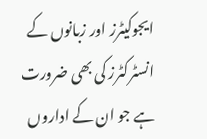ایجوکیٹرز اور زبانوں کے انسٹرکٹرز کی بھی ضرورت ہے جو ان کے اداروں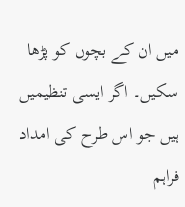میں ان کے بچوں کو پڑھا سکیں۔ اگر ایسی تنظیمیں ہیں جو اس طرح کی امداد فراہم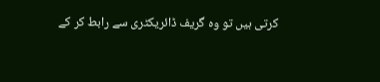کرتی ہیں تو وہ گریف ڈائریکٹری سے رابط کر کے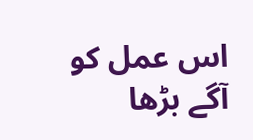اس عمل کو آگے بڑھا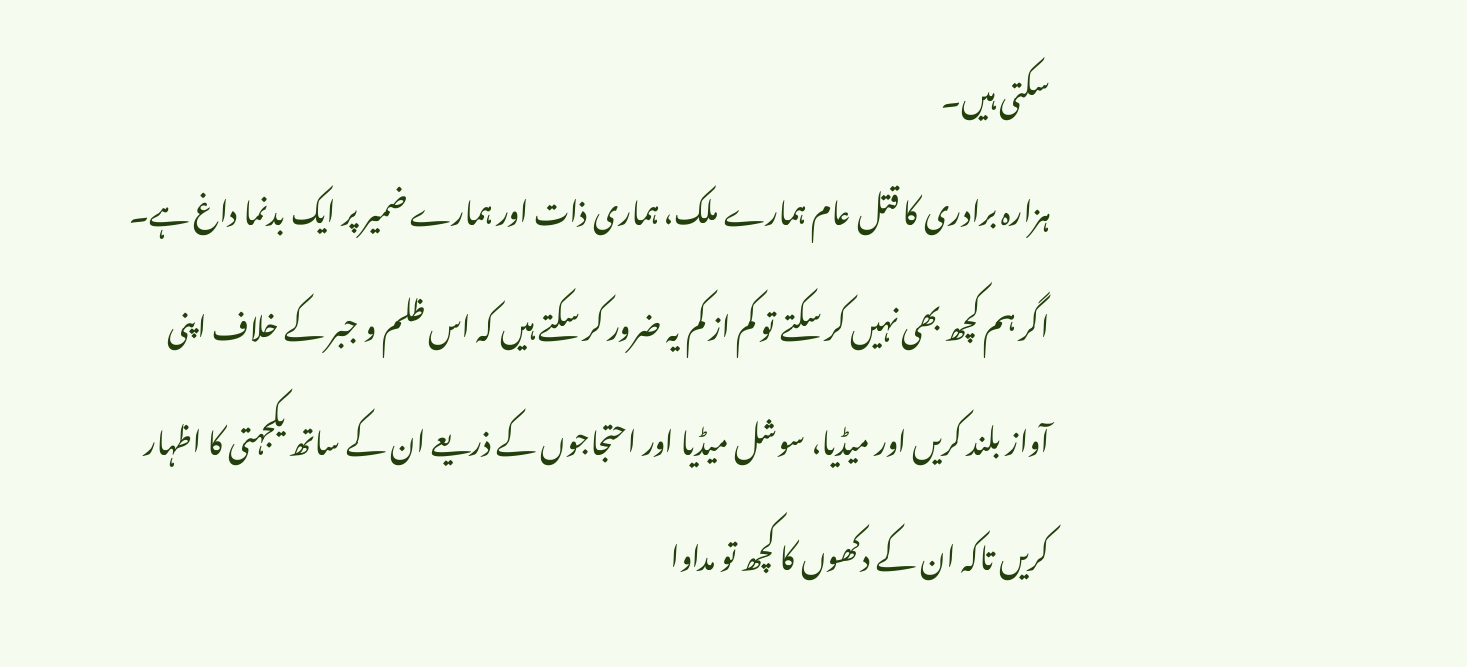سکتی ہیں۔
ہزارہ برادری کا قتل عام ہمارے ملک، ہماری ذات اور ہمارے ضمیر پر ایک بدنما داغ ہے۔ اگر ہم کچھ بھی نہیں کر سکتے تو کم از کم یہ ضرور کر سکتے ہیں کہ اس ظلم و جبر کے خلاف اپنی آواز بلند کریں اور میڈیا، سوشل میڈیا اور احتجاجوں کے ذریعے ان کے ساتھ یکجہتی کا اظہار کریں تاکہ ان کے دکھوں کا کچھ تو مداوا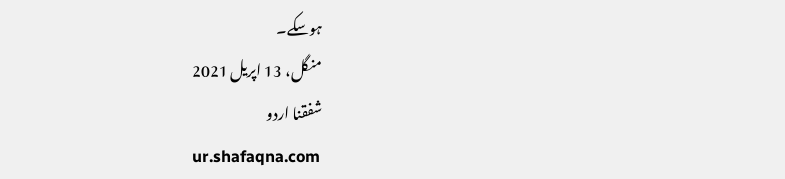ہوسکے۔
منگل، 13 اپریل 2021
شفقنا اردو
ur.shafaqna.com